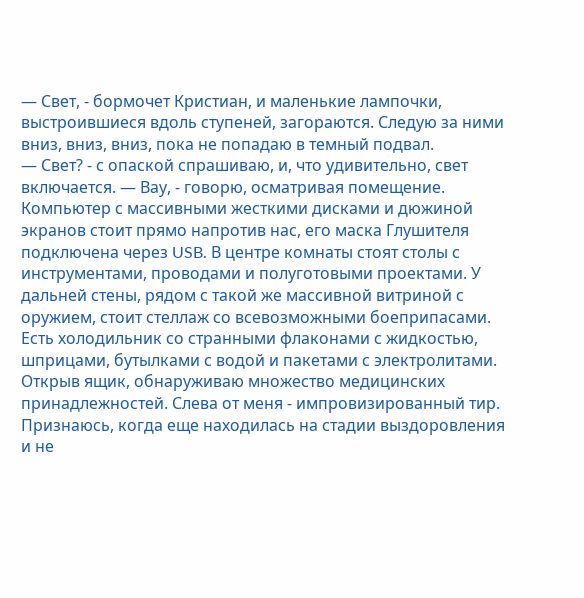— Свет, - бормочет Кристиан, и маленькие лампочки, выстроившиеся вдоль ступеней, загораются. Следую за ними вниз, вниз, вниз, пока не попадаю в темный подвал.
— Свет? - с опаской спрашиваю, и, что удивительно, свет включается. — Вау, - говорю, осматривая помещение.
Компьютер с массивными жесткими дисками и дюжиной экранов стоит прямо напротив нас, его маска Глушителя подключена через USB. В центре комнаты стоят столы с инструментами, проводами и полуготовыми проектами. У дальней стены, рядом с такой же массивной витриной с оружием, стоит стеллаж со всевозможными боеприпасами. Есть холодильник со странными флаконами с жидкостью, шприцами, бутылками с водой и пакетами с электролитами. Открыв ящик, обнаруживаю множество медицинских принадлежностей. Слева от меня - импровизированный тир.
Признаюсь, когда еще находилась на стадии выздоровления и не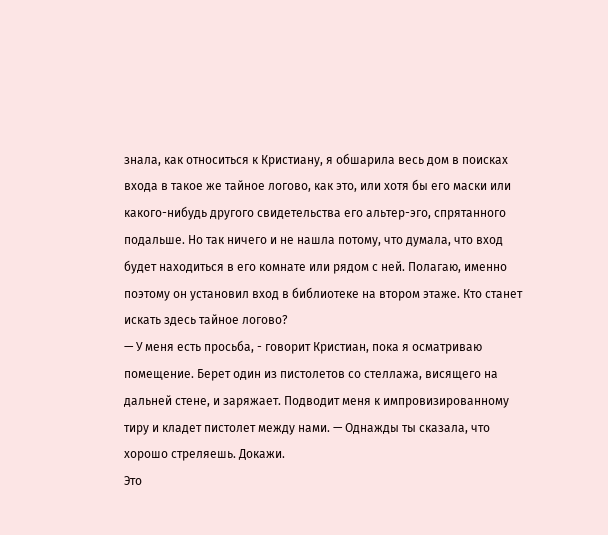знала, как относиться к Кристиану, я обшарила весь дом в поисках входа в такое же тайное логово, как это, или хотя бы его маски или какого-нибудь другого свидетельства его альтер-эго, спрятанного подальше. Но так ничего и не нашла потому, что думала, что вход будет находиться в его комнате или рядом с ней. Полагаю, именно поэтому он установил вход в библиотеке на втором этаже. Кто станет искать здесь тайное логово?
— У меня есть просьба, - говорит Кристиан, пока я осматриваю помещение. Берет один из пистолетов со стеллажа, висящего на дальней стене, и заряжает. Подводит меня к импровизированному тиру и кладет пистолет между нами. — Однажды ты сказала, что хорошо стреляешь. Докажи.
Это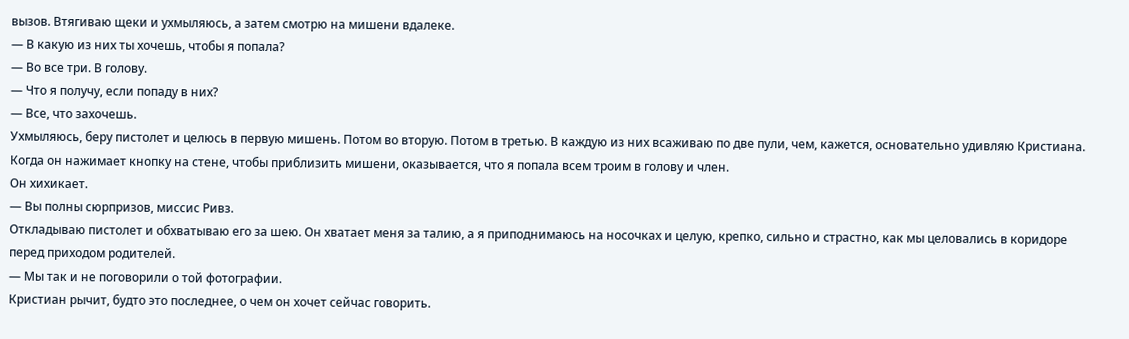вызов. Втягиваю щеки и ухмыляюсь, а затем смотрю на мишени вдалеке.
— В какую из них ты хочешь, чтобы я попала?
— Во все три. В голову.
— Что я получу, если попаду в них?
— Все, что захочешь.
Ухмыляюсь, беру пистолет и целюсь в первую мишень. Потом во вторую. Потом в третью. В каждую из них всаживаю по две пули, чем, кажется, основательно удивляю Кристиана. Когда он нажимает кнопку на стене, чтобы приблизить мишени, оказывается, что я попала всем троим в голову и член.
Он хихикает.
— Вы полны сюрпризов, миссис Ривз.
Откладываю пистолет и обхватываю его за шею. Он хватает меня за талию, а я приподнимаюсь на носочках и целую, крепко, сильно и страстно, как мы целовались в коридоре перед приходом родителей.
— Мы так и не поговорили о той фотографии.
Кристиан рычит, будто это последнее, о чем он хочет сейчас говорить.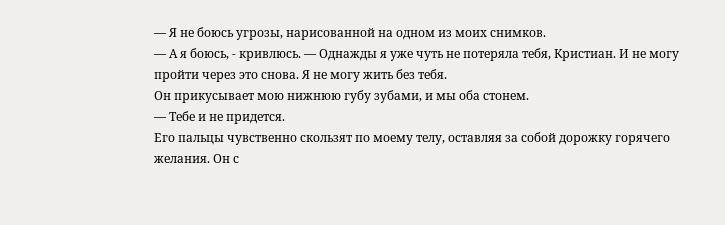— Я не боюсь угрозы, нарисованной на одном из моих снимков.
— А я боюсь, - кривлюсь. — Однажды я уже чуть не потеряла тебя, Кристиан. И не могу пройти через это снова. Я не могу жить без тебя.
Он прикусывает мою нижнюю губу зубами, и мы оба стонем.
— Тебе и не придется.
Его пальцы чувственно скользят по моему телу, оставляя за собой дорожку горячего желания. Он с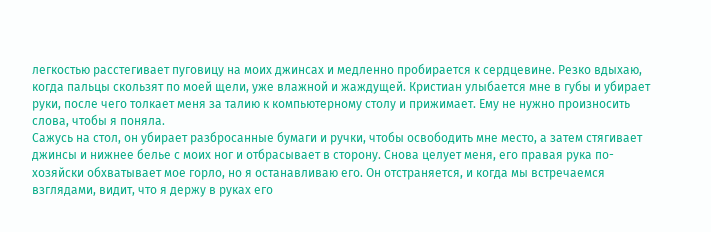легкостью расстегивает пуговицу на моих джинсах и медленно пробирается к сердцевине. Резко вдыхаю, когда пальцы скользят по моей щели, уже влажной и жаждущей. Кристиан улыбается мне в губы и убирает руки, после чего толкает меня за талию к компьютерному столу и прижимает. Ему не нужно произносить слова, чтобы я поняла.
Сажусь на стол, он убирает разбросанные бумаги и ручки, чтобы освободить мне место, а затем стягивает джинсы и нижнее белье с моих ног и отбрасывает в сторону. Снова целует меня, его правая рука по-хозяйски обхватывает мое горло, но я останавливаю его. Он отстраняется, и когда мы встречаемся взглядами, видит, что я держу в руках его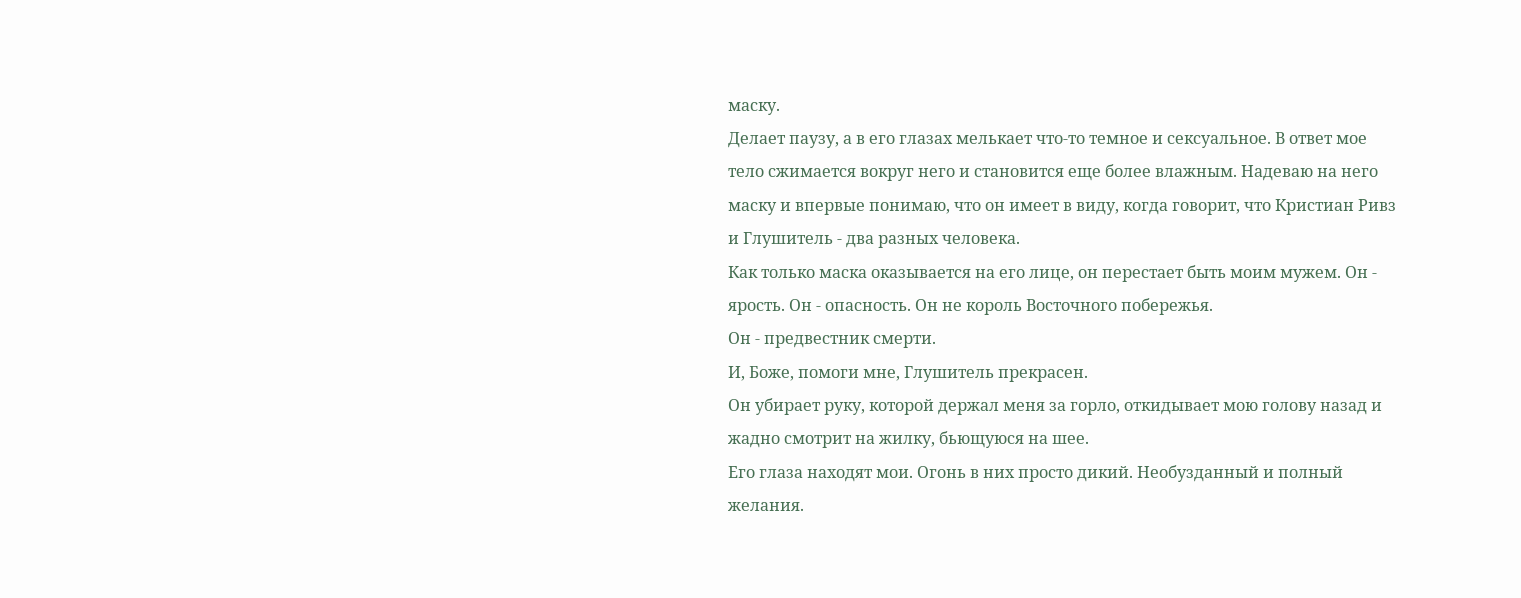маску.
Делает паузу, а в его глазах мелькает что-то темное и сексуальное. В ответ мое тело сжимается вокруг него и становится еще более влажным. Надеваю на него маску и впервые понимаю, что он имеет в виду, когда говорит, что Кристиан Ривз и Глушитель - два разных человека.
Как только маска оказывается на его лице, он перестает быть моим мужем. Он - ярость. Он - опасность. Он не король Восточного побережья.
Он - предвестник смерти.
И, Боже, помоги мне, Глушитель прекрасен.
Он убирает руку, которой держал меня за горло, откидывает мою голову назад и жадно смотрит на жилку, бьющуюся на шее.
Его глаза находят мои. Огонь в них просто дикий. Необузданный и полный желания.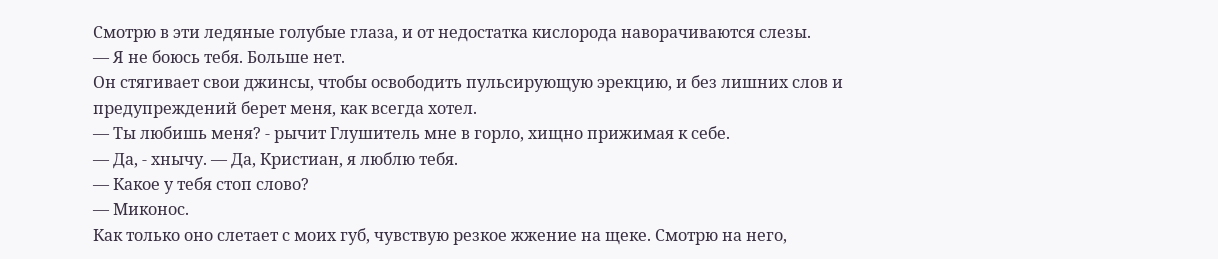Смотрю в эти ледяные голубые глаза, и от недостатка кислорода наворачиваются слезы.
— Я не боюсь тебя. Больше нет.
Он стягивает свои джинсы, чтобы освободить пульсирующую эрекцию, и без лишних слов и предупреждений берет меня, как всегда хотел.
— Ты любишь меня? - рычит Глушитель мне в горло, хищно прижимая к себе.
— Да, - хнычу. — Да, Кристиан, я люблю тебя.
— Какое у тебя стоп слово?
— Миконос.
Как только оно слетает с моих губ, чувствую резкое жжение на щеке. Смотрю на него,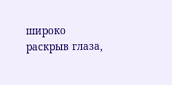широко раскрыв глаза,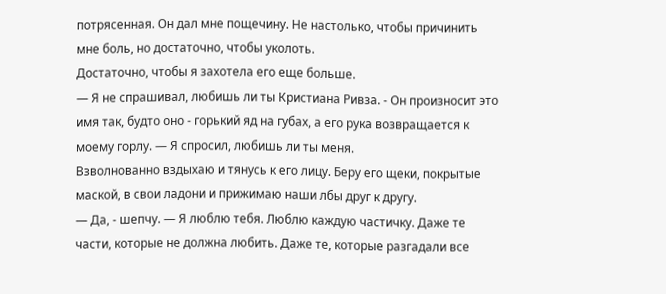потрясенная. Он дал мне пощечину. Не настолько, чтобы причинить мне боль, но достаточно, чтобы уколоть.
Достаточно, чтобы я захотела его еще больше.
— Я не спрашивал, любишь ли ты Кристиана Ривза. - Он произносит это имя так, будто оно - горький яд на губах, а его рука возвращается к моему горлу. — Я спросил, любишь ли ты меня.
Взволнованно вздыхаю и тянусь к его лицу. Беру его щеки, покрытые маской, в свои ладони и прижимаю наши лбы друг к другу.
— Да, - шепчу. — Я люблю тебя. Люблю каждую частичку. Даже те части, которые не должна любить. Даже те, которые разгадали все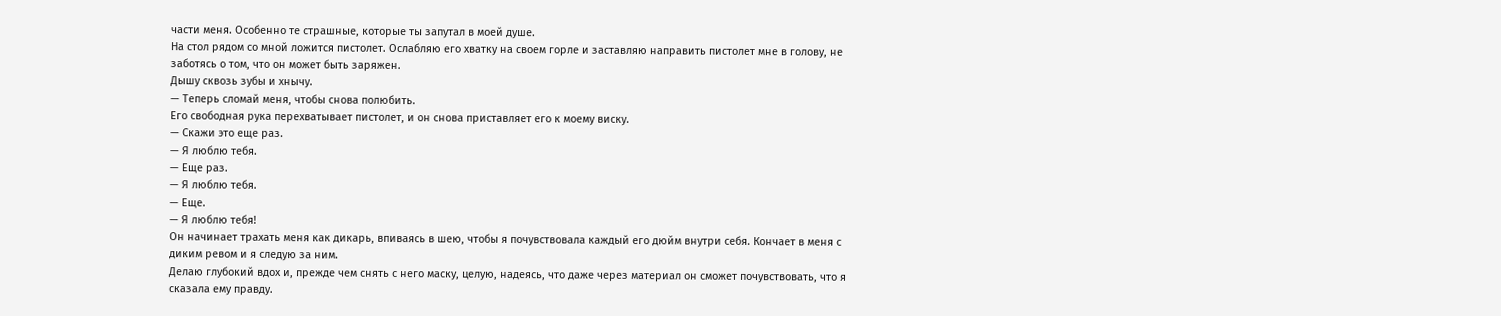части меня. Особенно те страшные, которые ты запутал в моей душе.
На стол рядом со мной ложится пистолет. Ослабляю его хватку на своем горле и заставляю направить пистолет мне в голову, не заботясь о том, что он может быть заряжен.
Дышу сквозь зубы и хнычу.
— Теперь сломай меня, чтобы снова полюбить.
Его свободная рука перехватывает пистолет, и он снова приставляет его к моему виску.
— Скажи это еще раз.
— Я люблю тебя.
— Еще раз.
— Я люблю тебя.
— Еще.
— Я люблю тебя!
Он начинает трахать меня как дикарь, впиваясь в шею, чтобы я почувствовала каждый его дюйм внутри себя. Кончает в меня с диким ревом и я следую за ним.
Делаю глубокий вдох и, прежде чем снять с него маску, целую, надеясь, что даже через материал он сможет почувствовать, что я сказала ему правду.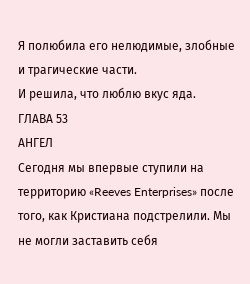Я полюбила его нелюдимые, злобные и трагические части.
И решила, что люблю вкус яда.
ГЛАВА 53
АНГЕЛ
Сегодня мы впервые ступили на территорию «Reeves Enterprises» после того, как Кристиана подстрелили. Мы не могли заставить себя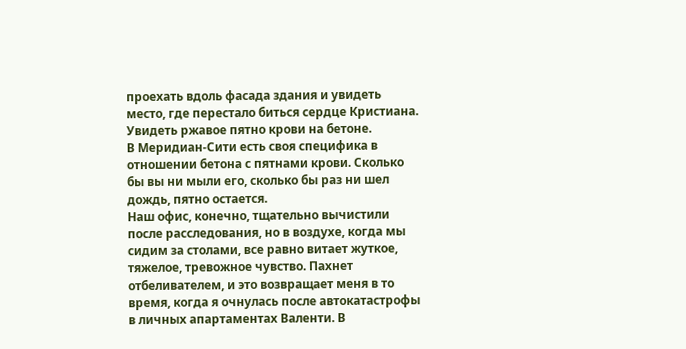проехать вдоль фасада здания и увидеть место, где перестало биться сердце Кристиана. Увидеть ржавое пятно крови на бетоне.
В Меридиан-Сити есть своя специфика в отношении бетона с пятнами крови. Сколько бы вы ни мыли его, сколько бы раз ни шел дождь, пятно остается.
Наш офис, конечно, тщательно вычистили после расследования, но в воздухе, когда мы сидим за столами, все равно витает жуткое, тяжелое, тревожное чувство. Пахнет отбеливателем, и это возвращает меня в то время, когда я очнулась после автокатастрофы в личных апартаментах Валенти. В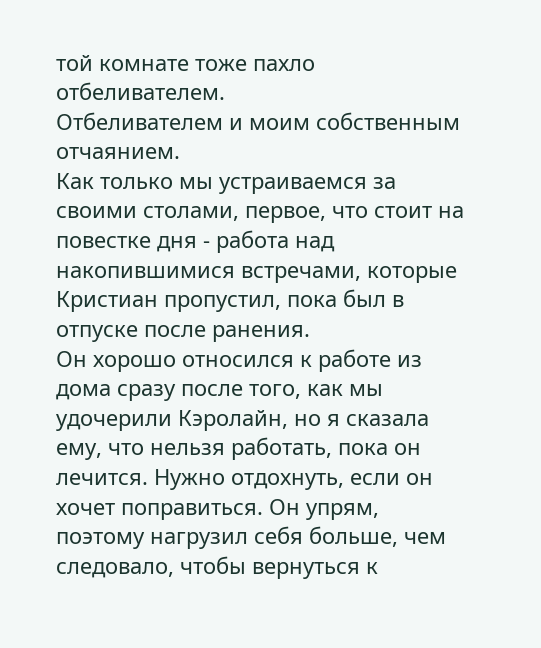той комнате тоже пахло отбеливателем.
Отбеливателем и моим собственным отчаянием.
Как только мы устраиваемся за своими столами, первое, что стоит на повестке дня - работа над накопившимися встречами, которые Кристиан пропустил, пока был в отпуске после ранения.
Он хорошо относился к работе из дома сразу после того, как мы удочерили Кэролайн, но я сказала ему, что нельзя работать, пока он лечится. Нужно отдохнуть, если он хочет поправиться. Он упрям, поэтому нагрузил себя больше, чем следовало, чтобы вернуться к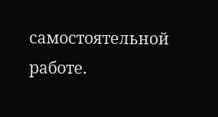самостоятельной работе.